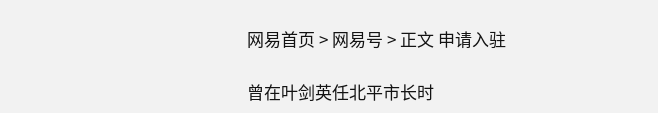网易首页 > 网易号 > 正文 申请入驻

曾在叶剑英任北平市长时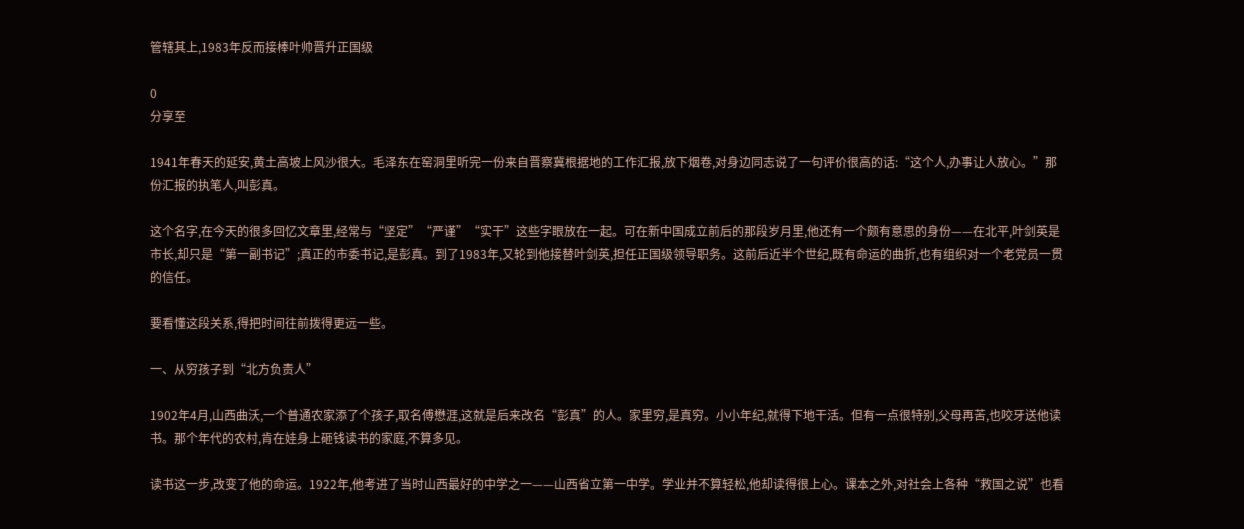管辖其上,1983年反而接棒叶帅晋升正国级

0
分享至

1941年春天的延安,黄土高坡上风沙很大。毛泽东在窑洞里听完一份来自晋察冀根据地的工作汇报,放下烟卷,对身边同志说了一句评价很高的话:“这个人,办事让人放心。”那份汇报的执笔人,叫彭真。

这个名字,在今天的很多回忆文章里,经常与“坚定”“严谨”“实干”这些字眼放在一起。可在新中国成立前后的那段岁月里,他还有一个颇有意思的身份——在北平,叶剑英是市长,却只是“第一副书记”;真正的市委书记,是彭真。到了1983年,又轮到他接替叶剑英,担任正国级领导职务。这前后近半个世纪,既有命运的曲折,也有组织对一个老党员一贯的信任。

要看懂这段关系,得把时间往前拨得更远一些。

一、从穷孩子到“北方负责人”

1902年4月,山西曲沃,一个普通农家添了个孩子,取名傅懋涯,这就是后来改名“彭真”的人。家里穷,是真穷。小小年纪,就得下地干活。但有一点很特别,父母再苦,也咬牙送他读书。那个年代的农村,肯在娃身上砸钱读书的家庭,不算多见。

读书这一步,改变了他的命运。1922年,他考进了当时山西最好的中学之一——山西省立第一中学。学业并不算轻松,他却读得很上心。课本之外,对社会上各种“救国之说”也看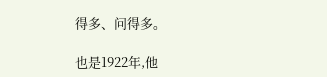得多、问得多。

也是1922年,他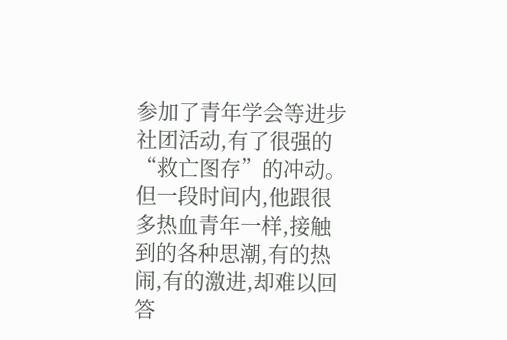参加了青年学会等进步社团活动,有了很强的“救亡图存”的冲动。但一段时间内,他跟很多热血青年一样,接触到的各种思潮,有的热闹,有的激进,却难以回答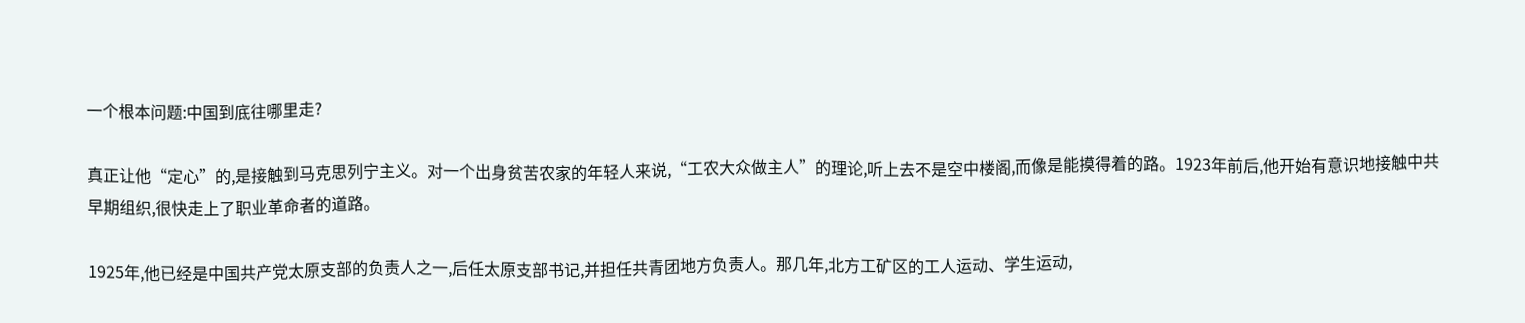一个根本问题:中国到底往哪里走?

真正让他“定心”的,是接触到马克思列宁主义。对一个出身贫苦农家的年轻人来说,“工农大众做主人”的理论,听上去不是空中楼阁,而像是能摸得着的路。1923年前后,他开始有意识地接触中共早期组织,很快走上了职业革命者的道路。

1925年,他已经是中国共产党太原支部的负责人之一,后任太原支部书记,并担任共青团地方负责人。那几年,北方工矿区的工人运动、学生运动,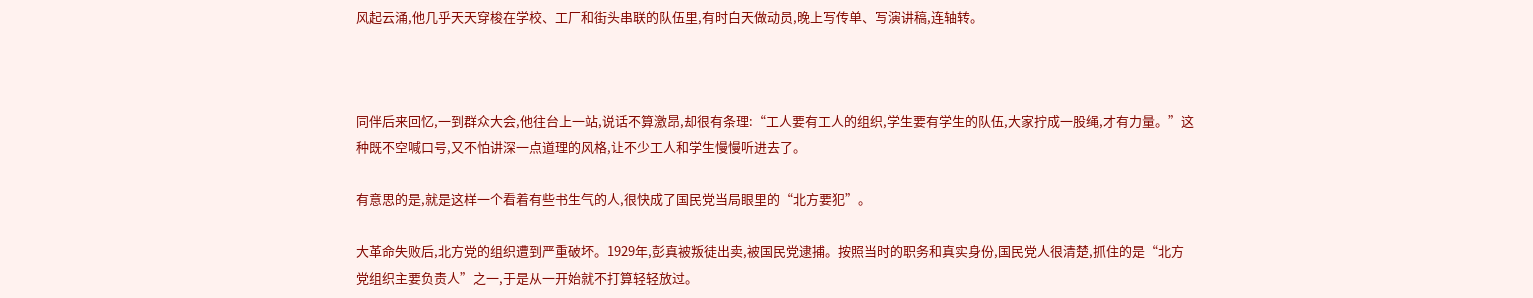风起云涌,他几乎天天穿梭在学校、工厂和街头串联的队伍里,有时白天做动员,晚上写传单、写演讲稿,连轴转。



同伴后来回忆,一到群众大会,他往台上一站,说话不算激昂,却很有条理:“工人要有工人的组织,学生要有学生的队伍,大家拧成一股绳,才有力量。”这种既不空喊口号,又不怕讲深一点道理的风格,让不少工人和学生慢慢听进去了。

有意思的是,就是这样一个看着有些书生气的人,很快成了国民党当局眼里的“北方要犯”。

大革命失败后,北方党的组织遭到严重破坏。1929年,彭真被叛徒出卖,被国民党逮捕。按照当时的职务和真实身份,国民党人很清楚,抓住的是“北方党组织主要负责人”之一,于是从一开始就不打算轻轻放过。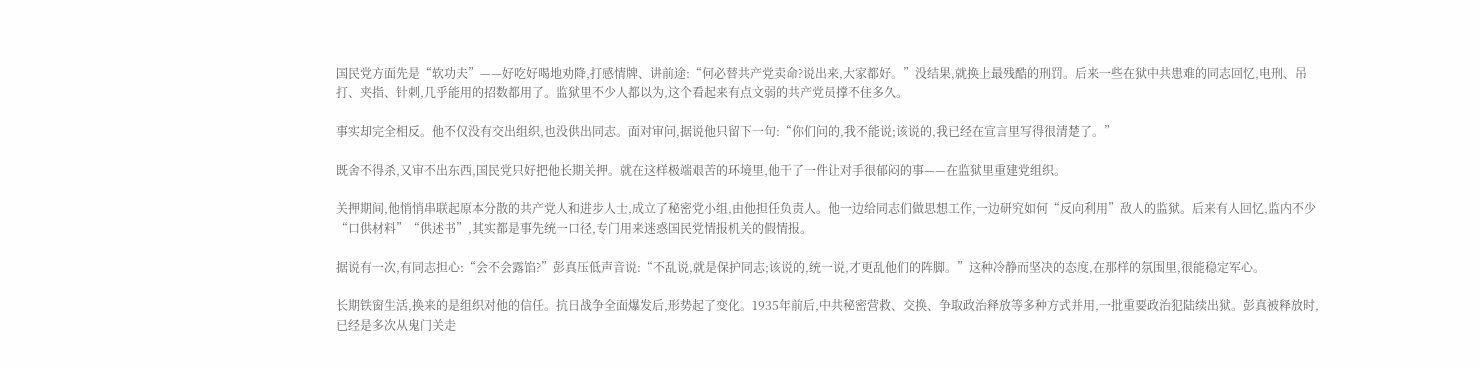国民党方面先是“软功夫”——好吃好喝地劝降,打感情牌、讲前途:“何必替共产党卖命?说出来,大家都好。”没结果,就换上最残酷的刑罚。后来一些在狱中共患难的同志回忆,电刑、吊打、夹指、针刺,几乎能用的招数都用了。监狱里不少人都以为,这个看起来有点文弱的共产党员撑不住多久。

事实却完全相反。他不仅没有交出组织,也没供出同志。面对审问,据说他只留下一句:“你们问的,我不能说;该说的,我已经在宣言里写得很清楚了。”

既舍不得杀,又审不出东西,国民党只好把他长期关押。就在这样极端艰苦的环境里,他干了一件让对手很郁闷的事——在监狱里重建党组织。

关押期间,他悄悄串联起原本分散的共产党人和进步人士,成立了秘密党小组,由他担任负责人。他一边给同志们做思想工作,一边研究如何“反向利用”敌人的监狱。后来有人回忆,监内不少“口供材料”“供述书”,其实都是事先统一口径,专门用来迷惑国民党情报机关的假情报。

据说有一次,有同志担心:“会不会露馅?”彭真压低声音说:“不乱说,就是保护同志;该说的,统一说,才更乱他们的阵脚。”这种冷静而坚决的态度,在那样的氛围里,很能稳定军心。

长期铁窗生活,换来的是组织对他的信任。抗日战争全面爆发后,形势起了变化。1935年前后,中共秘密营救、交换、争取政治释放等多种方式并用,一批重要政治犯陆续出狱。彭真被释放时,已经是多次从鬼门关走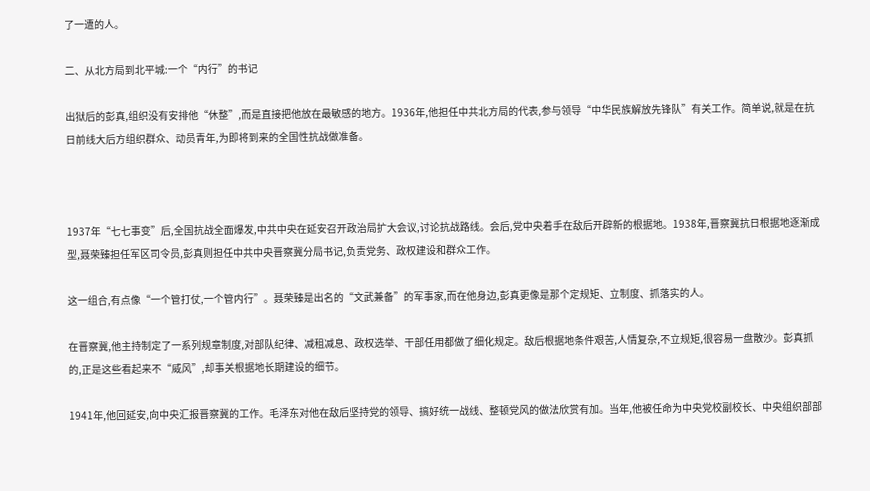了一遭的人。

二、从北方局到北平城:一个“内行”的书记

出狱后的彭真,组织没有安排他“休整”,而是直接把他放在最敏感的地方。1936年,他担任中共北方局的代表,参与领导“中华民族解放先锋队”有关工作。简单说,就是在抗日前线大后方组织群众、动员青年,为即将到来的全国性抗战做准备。



1937年“七七事变”后,全国抗战全面爆发,中共中央在延安召开政治局扩大会议,讨论抗战路线。会后,党中央着手在敌后开辟新的根据地。1938年,晋察冀抗日根据地逐渐成型,聂荣臻担任军区司令员,彭真则担任中共中央晋察冀分局书记,负责党务、政权建设和群众工作。

这一组合,有点像“一个管打仗,一个管内行”。聂荣臻是出名的“文武兼备”的军事家,而在他身边,彭真更像是那个定规矩、立制度、抓落实的人。

在晋察冀,他主持制定了一系列规章制度,对部队纪律、减租减息、政权选举、干部任用都做了细化规定。敌后根据地条件艰苦,人情复杂,不立规矩,很容易一盘散沙。彭真抓的,正是这些看起来不“威风”,却事关根据地长期建设的细节。

1941年,他回延安,向中央汇报晋察冀的工作。毛泽东对他在敌后坚持党的领导、搞好统一战线、整顿党风的做法欣赏有加。当年,他被任命为中央党校副校长、中央组织部部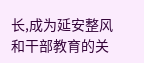长,成为延安整风和干部教育的关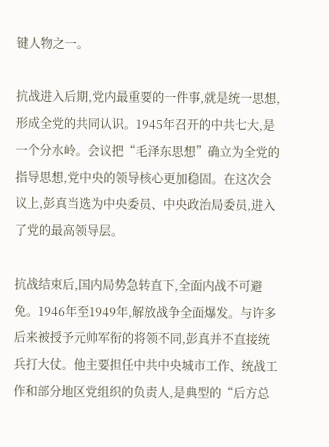键人物之一。

抗战进入后期,党内最重要的一件事,就是统一思想,形成全党的共同认识。1945年召开的中共七大,是一个分水岭。会议把“毛泽东思想”确立为全党的指导思想,党中央的领导核心更加稳固。在这次会议上,彭真当选为中央委员、中央政治局委员,进入了党的最高领导层。

抗战结束后,国内局势急转直下,全面内战不可避免。1946年至1949年,解放战争全面爆发。与许多后来被授予元帅军衔的将领不同,彭真并不直接统兵打大仗。他主要担任中共中央城市工作、统战工作和部分地区党组织的负责人,是典型的“后方总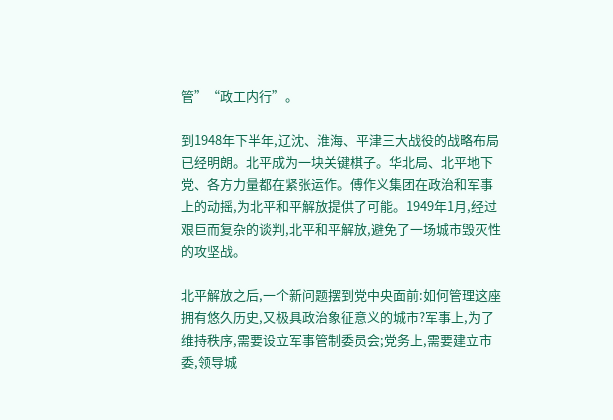管”“政工内行”。

到1948年下半年,辽沈、淮海、平津三大战役的战略布局已经明朗。北平成为一块关键棋子。华北局、北平地下党、各方力量都在紧张运作。傅作义集团在政治和军事上的动摇,为北平和平解放提供了可能。1949年1月,经过艰巨而复杂的谈判,北平和平解放,避免了一场城市毁灭性的攻坚战。

北平解放之后,一个新问题摆到党中央面前:如何管理这座拥有悠久历史,又极具政治象征意义的城市?军事上,为了维持秩序,需要设立军事管制委员会;党务上,需要建立市委,领导城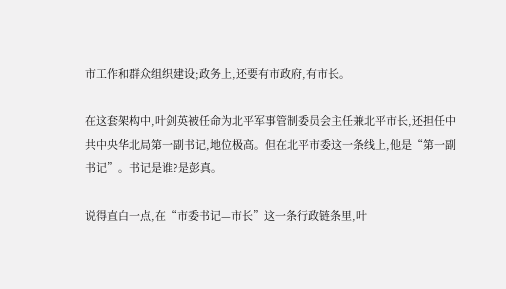市工作和群众组织建设;政务上,还要有市政府,有市长。

在这套架构中,叶剑英被任命为北平军事管制委员会主任兼北平市长,还担任中共中央华北局第一副书记,地位极高。但在北平市委这一条线上,他是“第一副书记”。书记是谁?是彭真。

说得直白一点,在“市委书记—市长”这一条行政链条里,叶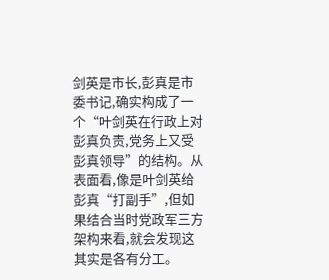剑英是市长,彭真是市委书记,确实构成了一个“叶剑英在行政上对彭真负责,党务上又受彭真领导”的结构。从表面看,像是叶剑英给彭真“打副手”,但如果结合当时党政军三方架构来看,就会发现这其实是各有分工。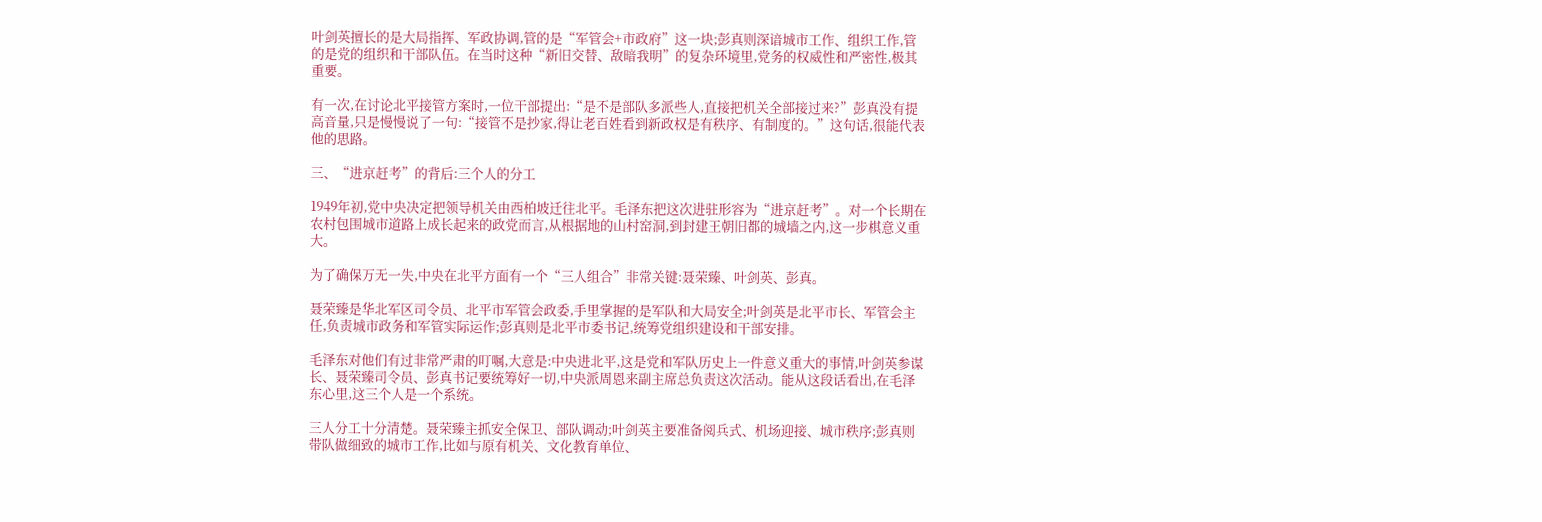叶剑英擅长的是大局指挥、军政协调,管的是“军管会+市政府”这一块;彭真则深谙城市工作、组织工作,管的是党的组织和干部队伍。在当时这种“新旧交替、敌暗我明”的复杂环境里,党务的权威性和严密性,极其重要。

有一次,在讨论北平接管方案时,一位干部提出:“是不是部队多派些人,直接把机关全部接过来?”彭真没有提高音量,只是慢慢说了一句:“接管不是抄家,得让老百姓看到新政权是有秩序、有制度的。”这句话,很能代表他的思路。

三、“进京赶考”的背后:三个人的分工

1949年初,党中央决定把领导机关由西柏坡迁往北平。毛泽东把这次进驻形容为“进京赶考”。对一个长期在农村包围城市道路上成长起来的政党而言,从根据地的山村窑洞,到封建王朝旧都的城墙之内,这一步棋意义重大。

为了确保万无一失,中央在北平方面有一个“三人组合”非常关键:聂荣臻、叶剑英、彭真。

聂荣臻是华北军区司令员、北平市军管会政委,手里掌握的是军队和大局安全;叶剑英是北平市长、军管会主任,负责城市政务和军管实际运作;彭真则是北平市委书记,统筹党组织建设和干部安排。

毛泽东对他们有过非常严肃的叮嘱,大意是:中央进北平,这是党和军队历史上一件意义重大的事情,叶剑英参谋长、聂荣臻司令员、彭真书记要统筹好一切,中央派周恩来副主席总负责这次活动。能从这段话看出,在毛泽东心里,这三个人是一个系统。

三人分工十分清楚。聂荣臻主抓安全保卫、部队调动;叶剑英主要准备阅兵式、机场迎接、城市秩序;彭真则带队做细致的城市工作,比如与原有机关、文化教育单位、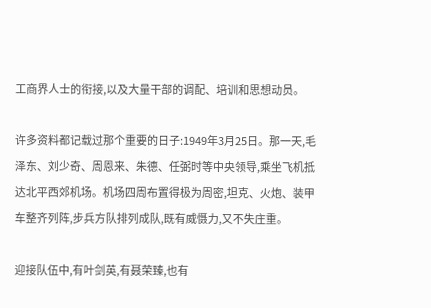工商界人士的衔接,以及大量干部的调配、培训和思想动员。

许多资料都记载过那个重要的日子:1949年3月25日。那一天,毛泽东、刘少奇、周恩来、朱德、任弼时等中央领导,乘坐飞机抵达北平西郊机场。机场四周布置得极为周密,坦克、火炮、装甲车整齐列阵,步兵方队排列成队,既有威慑力,又不失庄重。

迎接队伍中,有叶剑英,有聂荣臻,也有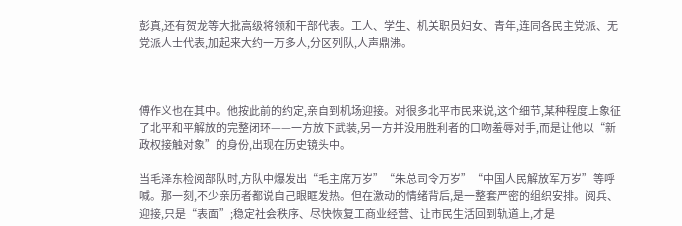彭真,还有贺龙等大批高级将领和干部代表。工人、学生、机关职员妇女、青年,连同各民主党派、无党派人士代表,加起来大约一万多人,分区列队,人声鼎沸。



傅作义也在其中。他按此前的约定,亲自到机场迎接。对很多北平市民来说,这个细节,某种程度上象征了北平和平解放的完整闭环——一方放下武装,另一方并没用胜利者的口吻羞辱对手,而是让他以“新政权接触对象”的身份,出现在历史镜头中。

当毛泽东检阅部队时,方队中爆发出“毛主席万岁”“朱总司令万岁”“中国人民解放军万岁”等呼喊。那一刻,不少亲历者都说自己眼眶发热。但在激动的情绪背后,是一整套严密的组织安排。阅兵、迎接,只是“表面”;稳定社会秩序、尽快恢复工商业经营、让市民生活回到轨道上,才是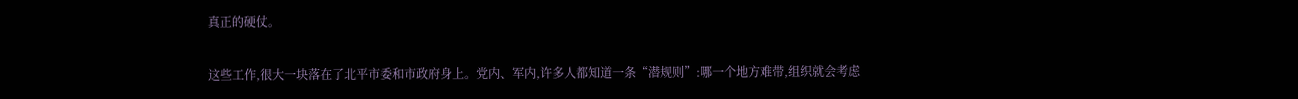真正的硬仗。

这些工作,很大一块落在了北平市委和市政府身上。党内、军内,许多人都知道一条“潜规则”:哪一个地方难带,组织就会考虑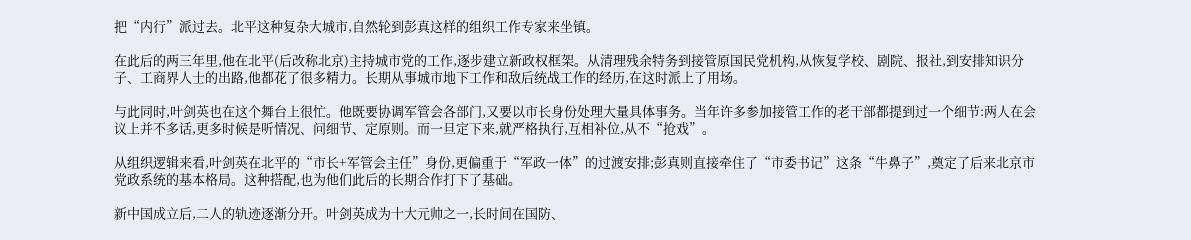把“内行”派过去。北平这种复杂大城市,自然轮到彭真这样的组织工作专家来坐镇。

在此后的两三年里,他在北平(后改称北京)主持城市党的工作,逐步建立新政权框架。从清理残余特务到接管原国民党机构,从恢复学校、剧院、报社,到安排知识分子、工商界人士的出路,他都花了很多精力。长期从事城市地下工作和敌后统战工作的经历,在这时派上了用场。

与此同时,叶剑英也在这个舞台上很忙。他既要协调军管会各部门,又要以市长身份处理大量具体事务。当年许多参加接管工作的老干部都提到过一个细节:两人在会议上并不多话,更多时候是听情况、问细节、定原则。而一旦定下来,就严格执行,互相补位,从不“抢戏”。

从组织逻辑来看,叶剑英在北平的“市长+军管会主任”身份,更偏重于“军政一体”的过渡安排;彭真则直接牵住了“市委书记”这条“牛鼻子”,奠定了后来北京市党政系统的基本格局。这种搭配,也为他们此后的长期合作打下了基础。

新中国成立后,二人的轨迹逐渐分开。叶剑英成为十大元帅之一,长时间在国防、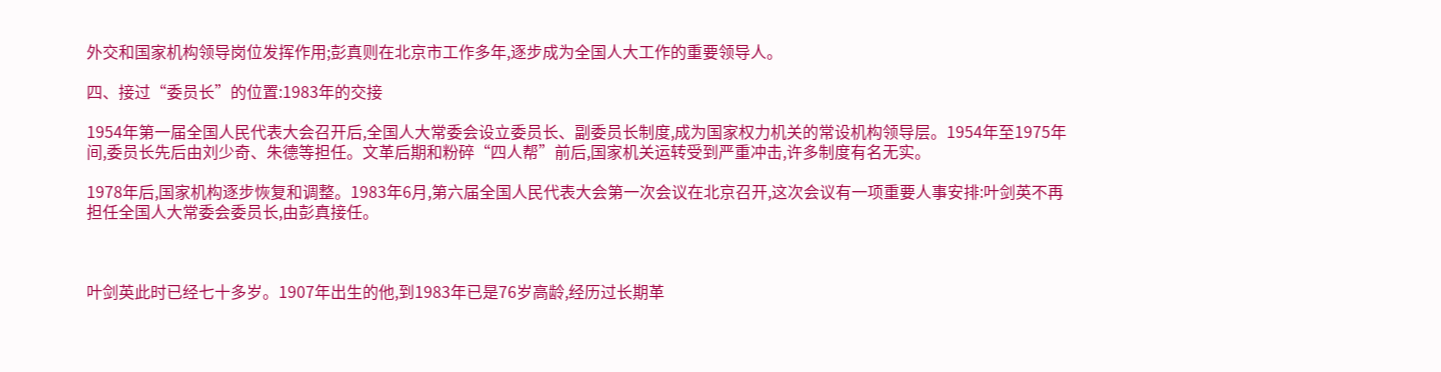外交和国家机构领导岗位发挥作用;彭真则在北京市工作多年,逐步成为全国人大工作的重要领导人。

四、接过“委员长”的位置:1983年的交接

1954年第一届全国人民代表大会召开后,全国人大常委会设立委员长、副委员长制度,成为国家权力机关的常设机构领导层。1954年至1975年间,委员长先后由刘少奇、朱德等担任。文革后期和粉碎“四人帮”前后,国家机关运转受到严重冲击,许多制度有名无实。

1978年后,国家机构逐步恢复和调整。1983年6月,第六届全国人民代表大会第一次会议在北京召开,这次会议有一项重要人事安排:叶剑英不再担任全国人大常委会委员长,由彭真接任。



叶剑英此时已经七十多岁。1907年出生的他,到1983年已是76岁高龄,经历过长期革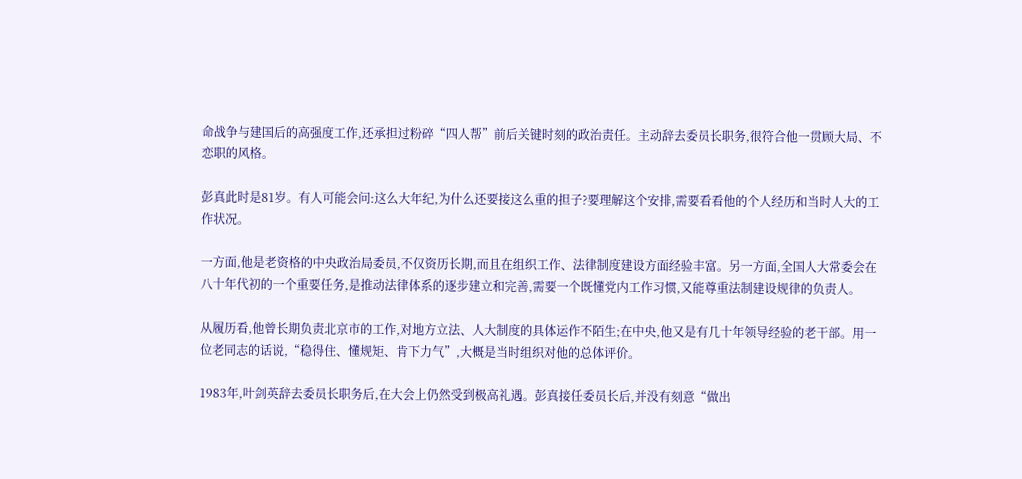命战争与建国后的高强度工作,还承担过粉碎“四人帮”前后关键时刻的政治责任。主动辞去委员长职务,很符合他一贯顾大局、不恋职的风格。

彭真此时是81岁。有人可能会问:这么大年纪,为什么还要接这么重的担子?要理解这个安排,需要看看他的个人经历和当时人大的工作状况。

一方面,他是老资格的中央政治局委员,不仅资历长期,而且在组织工作、法律制度建设方面经验丰富。另一方面,全国人大常委会在八十年代初的一个重要任务,是推动法律体系的逐步建立和完善,需要一个既懂党内工作习惯,又能尊重法制建设规律的负责人。

从履历看,他曾长期负责北京市的工作,对地方立法、人大制度的具体运作不陌生;在中央,他又是有几十年领导经验的老干部。用一位老同志的话说,“稳得住、懂规矩、肯下力气”,大概是当时组织对他的总体评价。

1983年,叶剑英辞去委员长职务后,在大会上仍然受到极高礼遇。彭真接任委员长后,并没有刻意“做出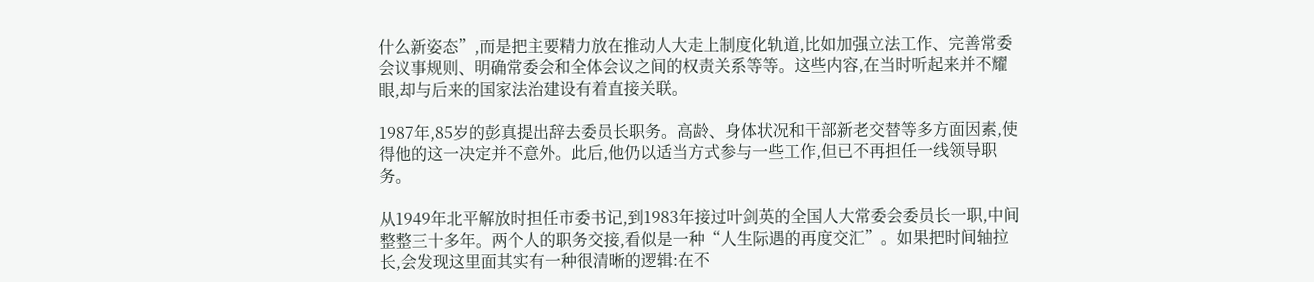什么新姿态”,而是把主要精力放在推动人大走上制度化轨道,比如加强立法工作、完善常委会议事规则、明确常委会和全体会议之间的权责关系等等。这些内容,在当时听起来并不耀眼,却与后来的国家法治建设有着直接关联。

1987年,85岁的彭真提出辞去委员长职务。高龄、身体状况和干部新老交替等多方面因素,使得他的这一决定并不意外。此后,他仍以适当方式参与一些工作,但已不再担任一线领导职务。

从1949年北平解放时担任市委书记,到1983年接过叶剑英的全国人大常委会委员长一职,中间整整三十多年。两个人的职务交接,看似是一种“人生际遇的再度交汇”。如果把时间轴拉长,会发现这里面其实有一种很清晰的逻辑:在不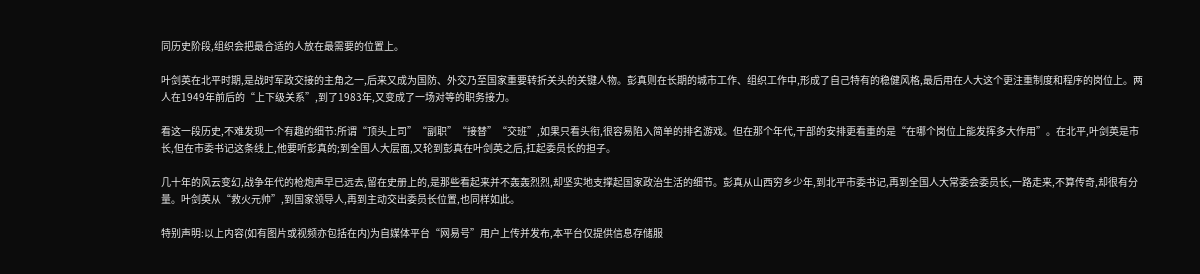同历史阶段,组织会把最合适的人放在最需要的位置上。

叶剑英在北平时期,是战时军政交接的主角之一,后来又成为国防、外交乃至国家重要转折关头的关键人物。彭真则在长期的城市工作、组织工作中,形成了自己特有的稳健风格,最后用在人大这个更注重制度和程序的岗位上。两人在1949年前后的“上下级关系”,到了1983年,又变成了一场对等的职务接力。

看这一段历史,不难发现一个有趣的细节:所谓“顶头上司”“副职”“接替”“交班”,如果只看头衔,很容易陷入简单的排名游戏。但在那个年代,干部的安排更看重的是“在哪个岗位上能发挥多大作用”。在北平,叶剑英是市长,但在市委书记这条线上,他要听彭真的;到全国人大层面,又轮到彭真在叶剑英之后,扛起委员长的担子。

几十年的风云变幻,战争年代的枪炮声早已远去,留在史册上的,是那些看起来并不轰轰烈烈,却坚实地支撑起国家政治生活的细节。彭真从山西穷乡少年,到北平市委书记,再到全国人大常委会委员长,一路走来,不算传奇,却很有分量。叶剑英从“救火元帅”,到国家领导人,再到主动交出委员长位置,也同样如此。

特别声明:以上内容(如有图片或视频亦包括在内)为自媒体平台“网易号”用户上传并发布,本平台仅提供信息存储服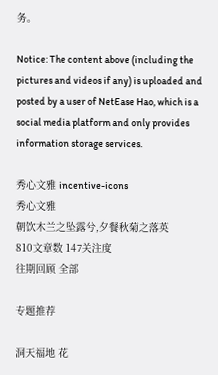务。

Notice: The content above (including the pictures and videos if any) is uploaded and posted by a user of NetEase Hao, which is a social media platform and only provides information storage services.

秀心文雅 incentive-icons
秀心文雅
朝饮木兰之坠露兮,夕餐秋菊之落英
810文章数 147关注度
往期回顾 全部

专题推荐

洞天福地 花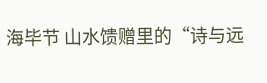海毕节 山水馈赠里的“诗与远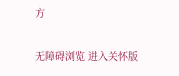方

无障碍浏览 进入关怀版